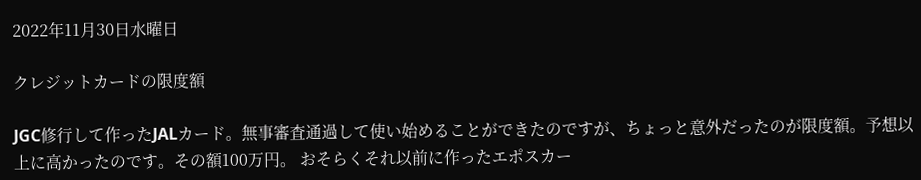2022年11月30日水曜日

クレジットカードの限度額

JGC修行して作ったJALカード。無事審査通過して使い始めることができたのですが、ちょっと意外だったのが限度額。予想以上に高かったのです。その額100万円。 おそらくそれ以前に作ったエポスカー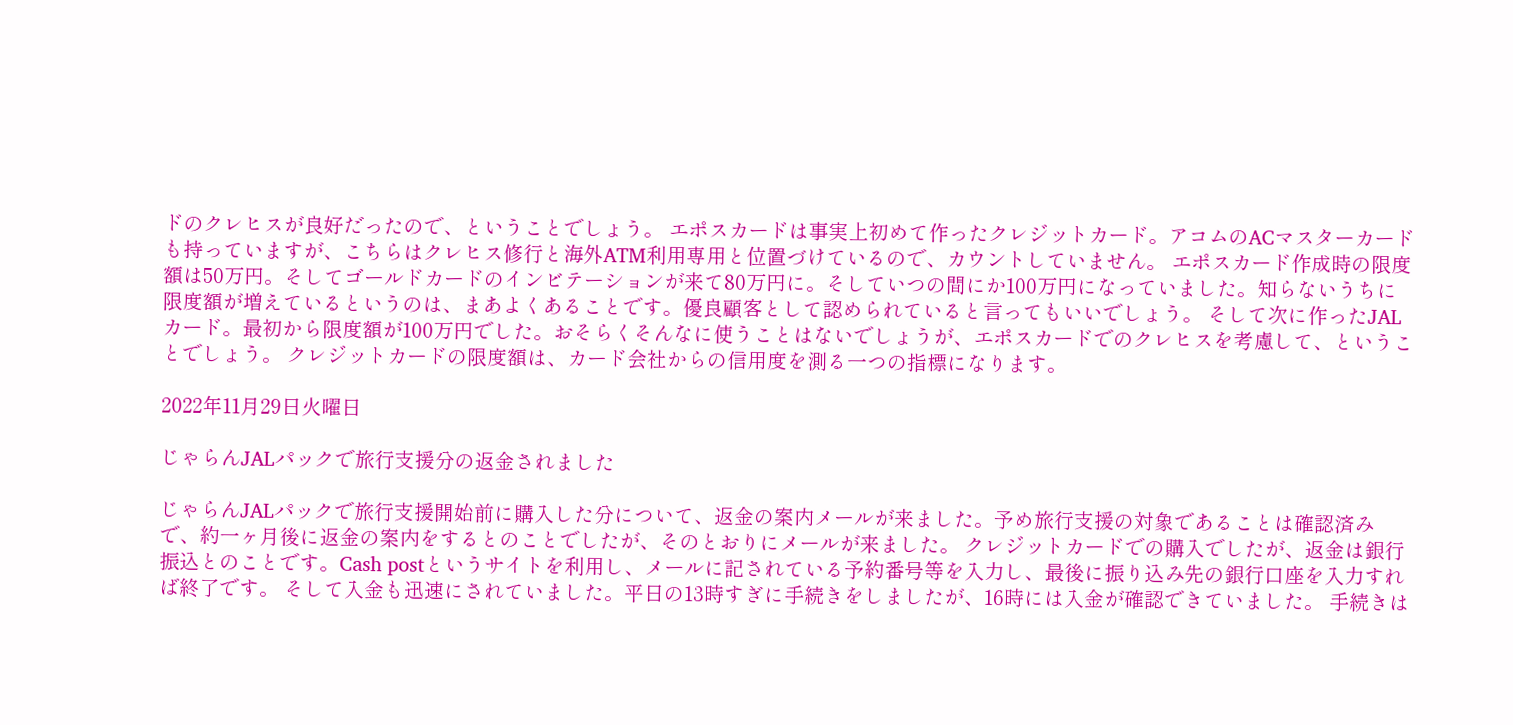ドのクレヒスが良好だったので、ということでしょう。 エポスカードは事実上初めて作ったクレジットカード。アコムのACマスターカードも持っていますが、こちらはクレヒス修行と海外ATM利用専用と位置づけているので、カウントしていません。 エポスカード作成時の限度額は50万円。そしてゴールドカードのインビテーションが来て80万円に。そしていつの間にか100万円になっていました。知らないうちに限度額が増えているというのは、まあよくあることです。優良顧客として認められていると言ってもいいでしょう。 そして次に作ったJALカード。最初から限度額が100万円でした。おそらくそんなに使うことはないでしょうが、エポスカードでのクレヒスを考慮して、ということでしょう。 クレジットカードの限度額は、カード会社からの信用度を測る一つの指標になります。

2022年11月29日火曜日

じゃらんJALパックで旅行支援分の返金されました

じゃらんJALパックで旅行支援開始前に購入した分について、返金の案内メールが来ました。予め旅行支援の対象であることは確認済みで、約一ヶ月後に返金の案内をするとのことでしたが、そのとおりにメールが来ました。 クレジットカードでの購入でしたが、返金は銀行振込とのことです。Cash postというサイトを利用し、メールに記されている予約番号等を入力し、最後に振り込み先の銀行口座を入力すれば終了です。 そして入金も迅速にされていました。平日の13時すぎに手続きをしましたが、16時には入金が確認できていました。 手続きは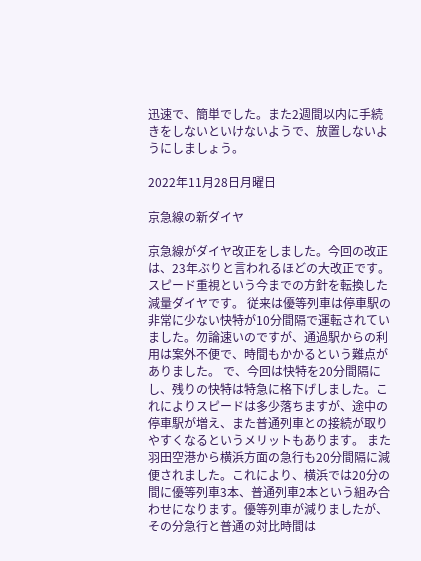迅速で、簡単でした。また2週間以内に手続きをしないといけないようで、放置しないようにしましょう。

2022年11月28日月曜日

京急線の新ダイヤ

京急線がダイヤ改正をしました。今回の改正は、23年ぶりと言われるほどの大改正です。スピード重視という今までの方針を転換した減量ダイヤです。 従来は優等列車は停車駅の非常に少ない快特が10分間隔で運転されていました。勿論速いのですが、通過駅からの利用は案外不便で、時間もかかるという難点がありました。 で、今回は快特を20分間隔にし、残りの快特は特急に格下げしました。これによりスピードは多少落ちますが、途中の停車駅が増え、また普通列車との接続が取りやすくなるというメリットもあります。 また羽田空港から横浜方面の急行も20分間隔に減便されました。これにより、横浜では20分の間に優等列車3本、普通列車2本という組み合わせになります。優等列車が減りましたが、その分急行と普通の対比時間は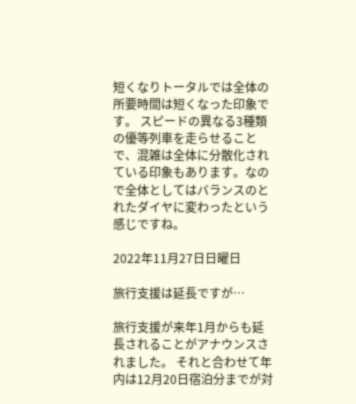短くなりトータルでは全体の所要時間は短くなった印象です。 スピードの異なる3種類の優等列車を走らせることで、混雑は全体に分散化されている印象もあります。なので全体としてはバランスのとれたダイヤに変わったという感じですね。

2022年11月27日日曜日

旅行支援は延長ですが…

旅行支援が来年1月からも延長されることがアナウンスされました。 それと合わせて年内は12月20日宿泊分までが対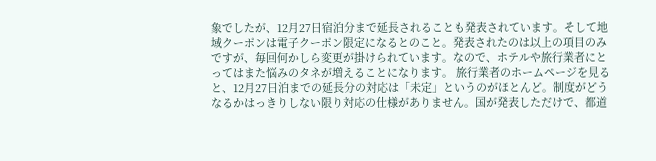象でしたが、12月27日宿泊分まで延長されることも発表されています。そして地域クーポンは電子クーポン限定になるとのこと。発表されたのは以上の項目のみですが、毎回何かしら変更が掛けられています。なので、ホテルや旅行業者にとってはまた悩みのタネが増えることになります。 旅行業者のホームページを見ると、12月27日泊までの延長分の対応は「未定」というのがほとんど。制度がどうなるかはっきりしない限り対応の仕様がありません。国が発表しただけで、都道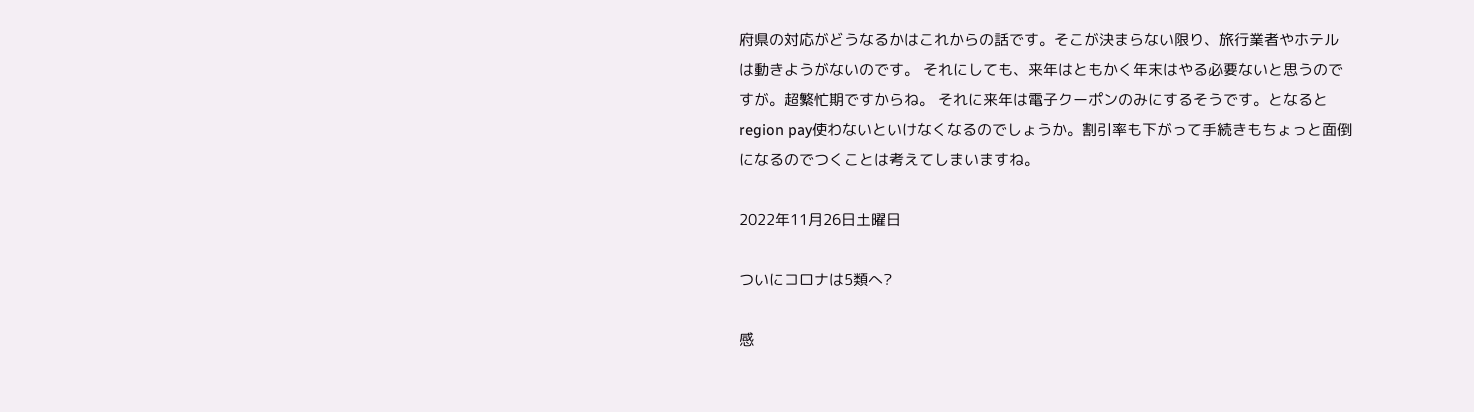府県の対応がどうなるかはこれからの話です。そこが決まらない限り、旅行業者やホテルは動きようがないのです。 それにしても、来年はともかく年末はやる必要ないと思うのですが。超繁忙期ですからね。 それに来年は電子クーポンのみにするそうです。となるとregion pay使わないといけなくなるのでしょうか。割引率も下がって手続きもちょっと面倒になるのでつくことは考えてしまいますね。

2022年11月26日土曜日

ついにコロナは5類へ?

感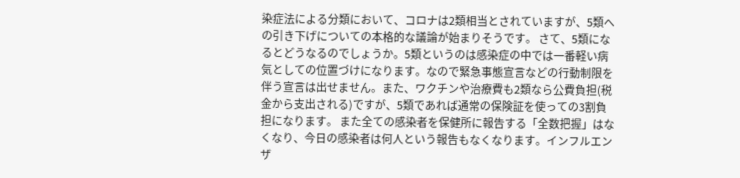染症法による分類において、コロナは2類相当とされていますが、5類への引き下げについての本格的な議論が始まりそうです。 さて、5類になるとどうなるのでしょうか。5類というのは感染症の中では一番軽い病気としての位置づけになります。なので緊急事態宣言などの行動制限を伴う宣言は出せません。また、ワクチンや治療費も2類なら公費負担(税金から支出される)ですが、5類であれば通常の保険証を使っての3割負担になります。 また全ての感染者を保健所に報告する「全数把握」はなくなり、今日の感染者は何人という報告もなくなります。インフルエンザ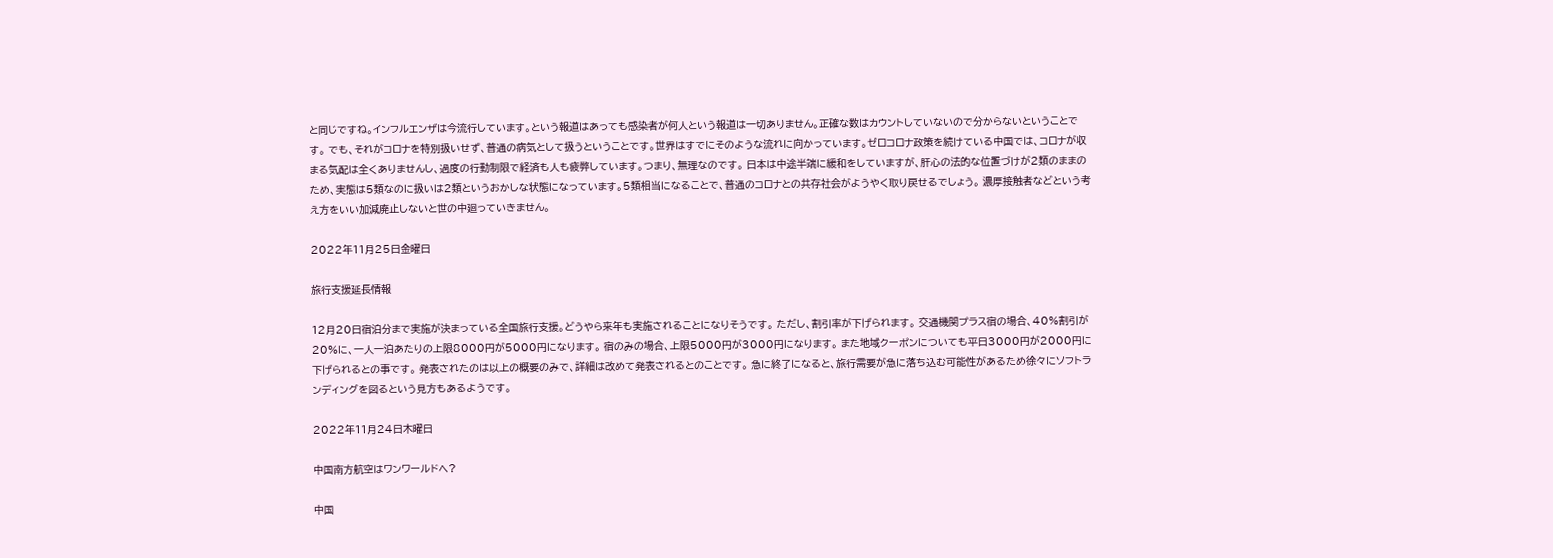と同じですね。インフルエンザは今流行しています。という報道はあっても感染者が何人という報道は一切ありません。正確な数はカウントしていないので分からないということです。 でも、それがコロナを特別扱いせず、普通の病気として扱うということです。世界はすでにそのような流れに向かっています。ゼロコロナ政策を続けている中国では、コロナが収まる気配は全くありませんし、過度の行動制限で経済も人も疲弊しています。つまり、無理なのです。 日本は中途半端に緩和をしていますが、肝心の法的な位置づけが2類のままのため、実態は5類なのに扱いは2類というおかしな状態になっています。5類相当になることで、普通のコロナとの共存社会がようやく取り戻せるでしょう。 濃厚接触者などという考え方をいい加減廃止しないと世の中廻っていきません。

2022年11月25日金曜日

旅行支援延長情報

12月20日宿泊分まで実施が決まっている全国旅行支援。どうやら来年も実施されることになりそうです。 ただし、割引率が下げられます。 交通機関プラス宿の場合、40%割引が20%に、一人一泊あたりの上限8000円が5000円になります。 宿のみの場合、上限5000円が3000円になります。 また地域クーポンについても平日3000円が2000円に下げられるとの事です。 発表されたのは以上の概要のみで、詳細は改めて発表されるとのことです。 急に終了になると、旅行需要が急に落ち込む可能性があるため徐々にソフトランディングを図るという見方もあるようです。

2022年11月24日木曜日

中国南方航空はワンワールドへ?

中国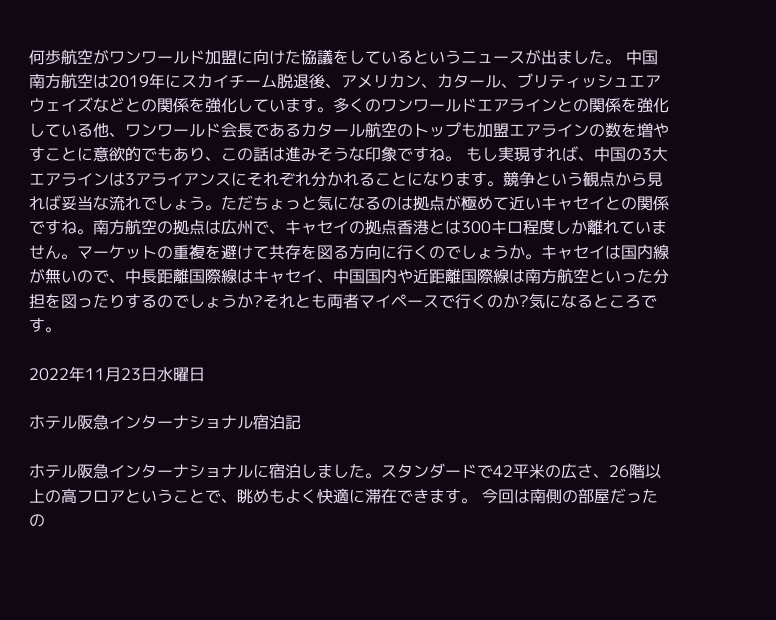何歩航空がワンワールド加盟に向けた協議をしているというニュースが出ました。 中国南方航空は2019年にスカイチーム脱退後、アメリカン、カタール、ブリティッシュエアウェイズなどとの関係を強化しています。多くのワンワールドエアラインとの関係を強化している他、ワンワールド会長であるカタール航空のトップも加盟エアラインの数を増やすことに意欲的でもあり、この話は進みそうな印象ですね。 もし実現すれば、中国の3大エアラインは3アライアンスにそれぞれ分かれることになります。競争という観点から見れば妥当な流れでしょう。ただちょっと気になるのは拠点が極めて近いキャセイとの関係ですね。南方航空の拠点は広州で、キャセイの拠点香港とは300キロ程度しか離れていません。マーケットの重複を避けて共存を図る方向に行くのでしょうか。キャセイは国内線が無いので、中長距離国際線はキャセイ、中国国内や近距離国際線は南方航空といった分担を図ったりするのでしょうか?それとも両者マイペースで行くのか?気になるところです。

2022年11月23日水曜日

ホテル阪急インターナショナル宿泊記

ホテル阪急インターナショナルに宿泊しました。スタンダードで42平米の広さ、26階以上の高フロアということで、眺めもよく快適に滞在できます。 今回は南側の部屋だったの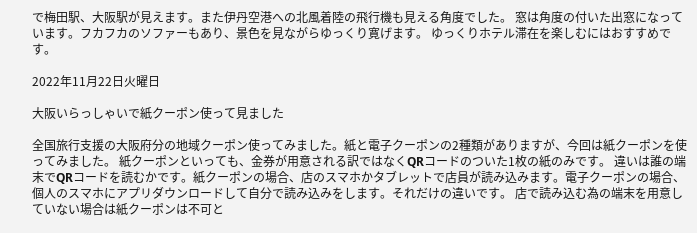で梅田駅、大阪駅が見えます。また伊丹空港への北風着陸の飛行機も見える角度でした。 窓は角度の付いた出窓になっています。フカフカのソファーもあり、景色を見ながらゆっくり寛げます。 ゆっくりホテル滞在を楽しむにはおすすめです。

2022年11月22日火曜日

大阪いらっしゃいで紙クーポン使って見ました

全国旅行支援の大阪府分の地域クーポン使ってみました。紙と電子クーポンの2種類がありますが、今回は紙クーポンを使ってみました。 紙クーポンといっても、金券が用意される訳ではなくQRコードのついた1枚の紙のみです。 違いは誰の端末でQRコードを読むかです。紙クーポンの場合、店のスマホかタブレットで店員が読み込みます。電子クーポンの場合、個人のスマホにアプリダウンロードして自分で読み込みをします。それだけの違いです。 店で読み込む為の端末を用意していない場合は紙クーポンは不可と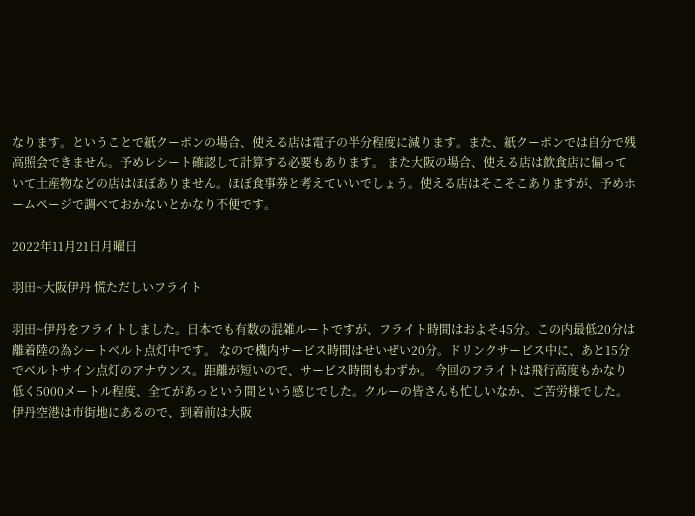なります。ということで紙クーポンの場合、使える店は電子の半分程度に減ります。また、紙クーポンでは自分で残高照会できません。予めレシート確認して計算する必要もあります。 また大阪の場合、使える店は飲食店に偏っていて土産物などの店はほぼありません。ほぼ食事券と考えていいでしょう。使える店はそこそこありますが、予めホームページで調べておかないとかなり不便です。

2022年11月21日月曜日

羽田~大阪伊丹 慌ただしいフライト

羽田~伊丹をフライトしました。日本でも有数の混雑ルートですが、フライト時間はおよそ45分。この内最低20分は離着陸の為シートベルト点灯中です。 なので機内サービス時間はせいぜい20分。ドリンクサービス中に、あと15分でベルトサイン点灯のアナウンス。距離が短いので、サービス時間もわずか。 今回のフライトは飛行高度もかなり低く5000メートル程度、全てがあっという間という感じでした。クルーの皆さんも忙しいなか、ご苦労様でした。 伊丹空港は市街地にあるので、到着前は大阪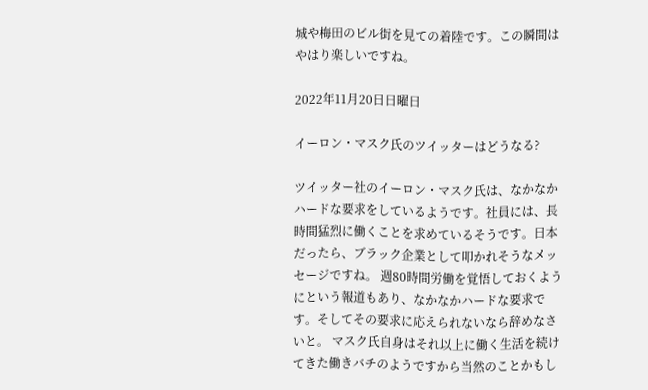城や梅田のビル街を見ての着陸です。この瞬間はやはり楽しいですね。

2022年11月20日日曜日

イーロン・マスク氏のツイッターはどうなる?

ツイッター社のイーロン・マスク氏は、なかなかハードな要求をしているようです。社員には、長時間猛烈に働くことを求めているそうです。日本だったら、ブラック企業として叩かれそうなメッセージですね。 週80時間労働を覚悟しておくようにという報道もあり、なかなかハードな要求です。そしてその要求に応えられないなら辞めなさいと。 マスク氏自身はそれ以上に働く生活を続けてきた働きバチのようですから当然のことかもし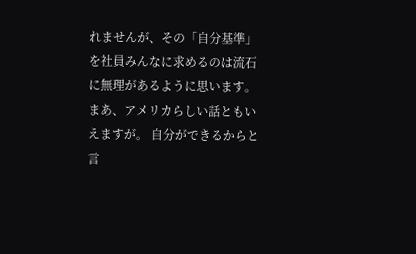れませんが、その「自分基準」を社員みんなに求めるのは流石に無理があるように思います。まあ、アメリカらしい話ともいえますが。 自分ができるからと言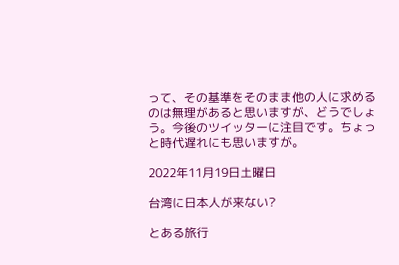って、その基準をそのまま他の人に求めるのは無理があると思いますが、どうでしょう。今後のツイッターに注目です。ちょっと時代遅れにも思いますが。

2022年11月19日土曜日

台湾に日本人が来ない?

とある旅行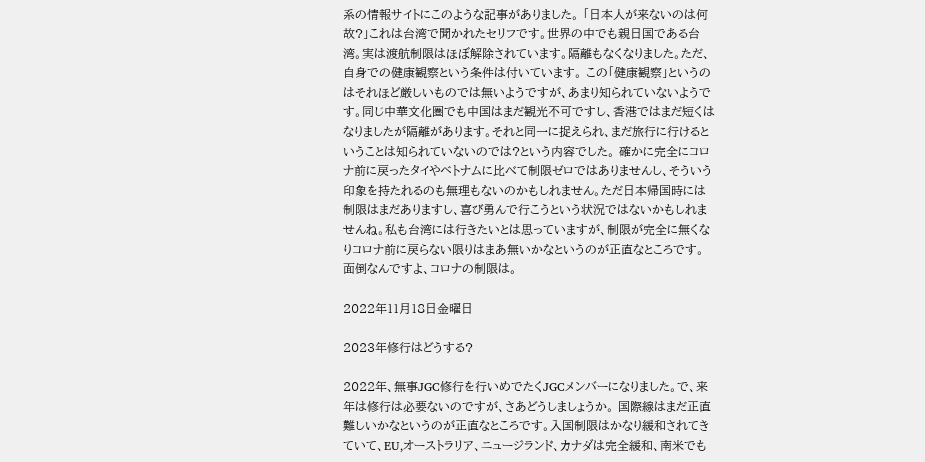系の情報サイトにこのような記事がありました。 「日本人が来ないのは何故?」これは台湾で聞かれたセリフです。世界の中でも親日国である台湾。実は渡航制限はほぼ解除されています。隔離もなくなりました。ただ、自身での健康観察という条件は付いています。 この「健康観察」というのはそれほど厳しいものでは無いようですが、あまり知られていないようです。同じ中華文化圏でも中国はまだ観光不可ですし、香港ではまだ短くはなりましたが隔離があります。それと同一に捉えられ、まだ旅行に行けるということは知られていないのでは?という内容でした。 確かに完全にコロナ前に戻ったタイやベトナムに比べて制限ゼロではありませんし、そういう印象を持たれるのも無理もないのかもしれません。ただ日本帰国時には制限はまだありますし、喜び勇んで行こうという状況ではないかもしれませんね。私も台湾には行きたいとは思っていますが、制限が完全に無くなりコロナ前に戻らない限りはまあ無いかなというのが正直なところです。面倒なんですよ、コロナの制限は。

2022年11月18日金曜日

2023年修行はどうする?

2022年、無事JGC修行を行いめでたくJGCメンバーになりました。で、来年は修行は必要ないのですが、さあどうしましょうか。 国際線はまだ正直難しいかなというのが正直なところです。入国制限はかなり緩和されてきていて、EU,オーストラリア、ニュージランド、カナダは完全緩和、南米でも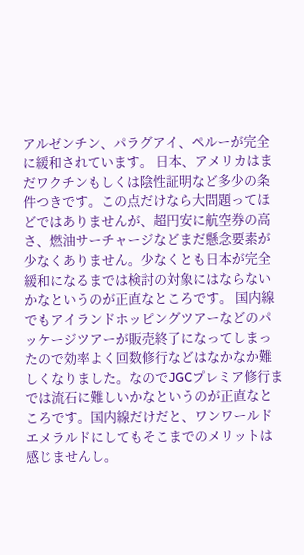アルゼンチン、パラグアイ、ペルーが完全に緩和されています。 日本、アメリカはまだワクチンもしくは陰性証明など多少の条件つきです。この点だけなら大問題ってほどではありませんが、超円安に航空券の高さ、燃油サーチャージなどまだ懸念要素が少なくありません。少なくとも日本が完全緩和になるまでは検討の対象にはならないかなというのが正直なところです。 国内線でもアイランドホッピングツアーなどのパッケージツアーが販売終了になってしまったので効率よく回数修行などはなかなか難しくなりました。なのでJGCプレミア修行までは流石に難しいかなというのが正直なところです。国内線だけだと、ワンワールドエメラルドにしてもそこまでのメリットは感じませんし。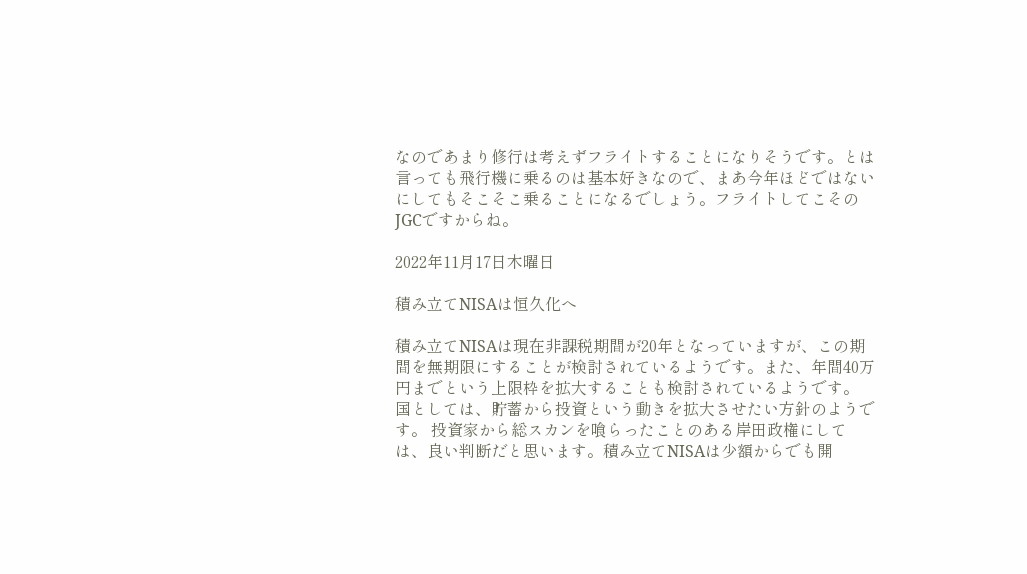なのであまり修行は考えずフライトすることになりそうです。とは言っても飛行機に乗るのは基本好きなので、まあ今年ほどではないにしてもそこそこ乗ることになるでしょう。フライトしてこそのJGCですからね。

2022年11月17日木曜日

積み立てNISAは恒久化へ

積み立てNISAは現在非課税期間が20年となっていますが、この期間を無期限にすることが検討されているようです。また、年間40万円までという上限枠を拡大することも検討されているようです。 国としては、貯蓄から投資という動きを拡大させたい方針のようです。 投資家から総スカンを喰らったことのある岸田政権にしては、良い判断だと思います。積み立てNISAは少額からでも開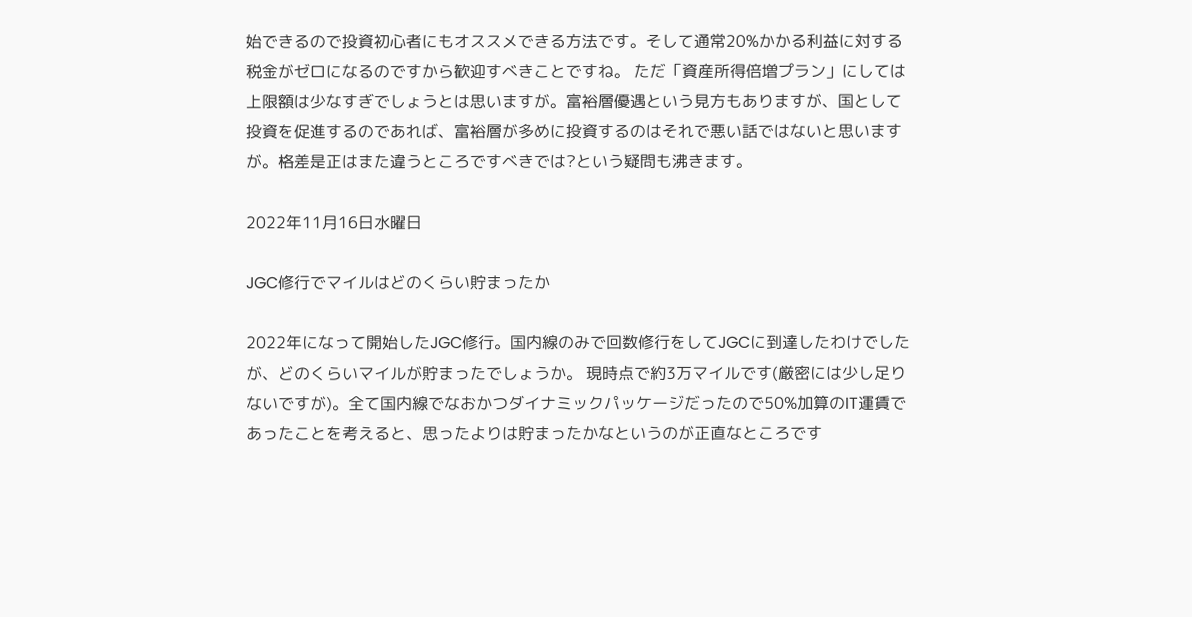始できるので投資初心者にもオススメできる方法です。そして通常20%かかる利益に対する税金がゼロになるのですから歓迎すべきことですね。 ただ「資産所得倍増プラン」にしては上限額は少なすぎでしょうとは思いますが。富裕層優遇という見方もありますが、国として投資を促進するのであれば、富裕層が多めに投資するのはそれで悪い話ではないと思いますが。格差是正はまた違うところですべきでは?という疑問も沸きます。

2022年11月16日水曜日

JGC修行でマイルはどのくらい貯まったか

2022年になって開始したJGC修行。国内線のみで回数修行をしてJGCに到達したわけでしたが、どのくらいマイルが貯まったでしょうか。 現時点で約3万マイルです(厳密には少し足りないですが)。全て国内線でなおかつダイナミックパッケージだったので50%加算のIT運賃であったことを考えると、思ったよりは貯まったかなというのが正直なところです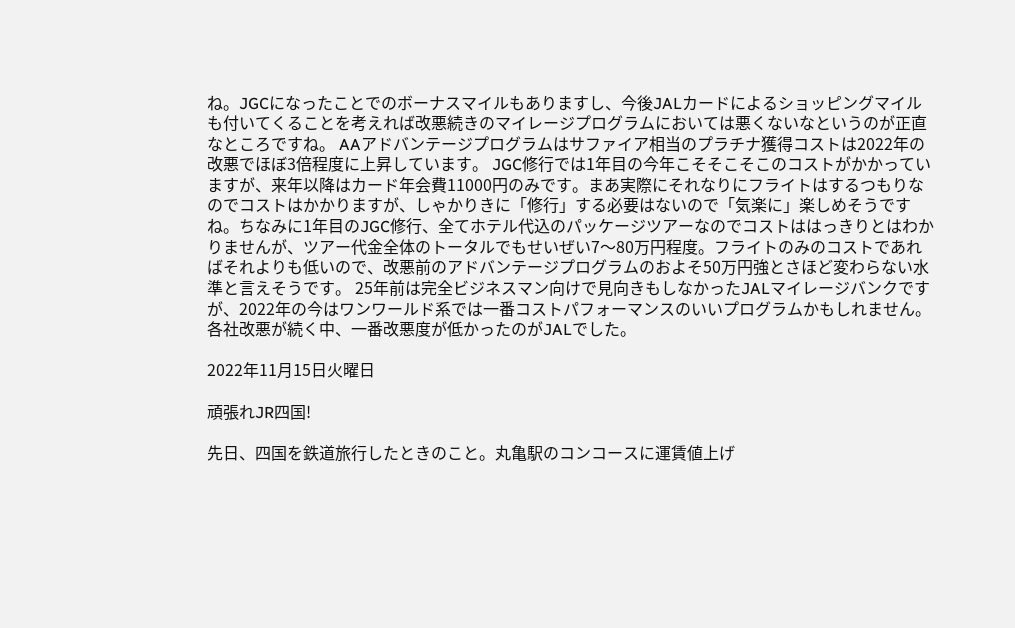ね。JGCになったことでのボーナスマイルもありますし、今後JALカードによるショッピングマイルも付いてくることを考えれば改悪続きのマイレージプログラムにおいては悪くないなというのが正直なところですね。 AAアドバンテージプログラムはサファイア相当のプラチナ獲得コストは2022年の改悪でほぼ3倍程度に上昇しています。 JGC修行では1年目の今年こそそこそこのコストがかかっていますが、来年以降はカード年会費11000円のみです。まあ実際にそれなりにフライトはするつもりなのでコストはかかりますが、しゃかりきに「修行」する必要はないので「気楽に」楽しめそうですね。ちなみに1年目のJGC修行、全てホテル代込のパッケージツアーなのでコストははっきりとはわかりませんが、ツアー代金全体のトータルでもせいぜい7〜80万円程度。フライトのみのコストであればそれよりも低いので、改悪前のアドバンテージプログラムのおよそ50万円強とさほど変わらない水準と言えそうです。 25年前は完全ビジネスマン向けで見向きもしなかったJALマイレージバンクですが、2022年の今はワンワールド系では一番コストパフォーマンスのいいプログラムかもしれません。各社改悪が続く中、一番改悪度が低かったのがJALでした。

2022年11月15日火曜日

頑張れJR四国!

先日、四国を鉄道旅行したときのこと。丸亀駅のコンコースに運賃値上げ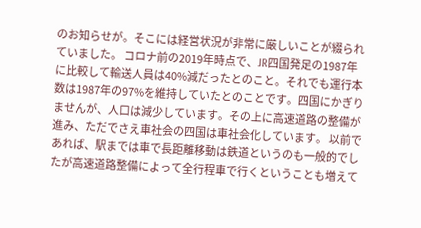のお知らせが。そこには経営状況が非常に厳しいことが綴られていました。 コロナ前の2019年時点で、JR四国発足の1987年に比較して輸送人員は40%減だったとのこと。それでも運行本数は1987年の97%を維持していたとのことです。四国にかぎりませんが、人口は減少しています。その上に高速道路の整備が進み、ただでさえ車社会の四国は車社会化しています。 以前であれば、駅までは車で長距離移動は鉄道というのも一般的でしたが高速道路整備によって全行程車で行くということも増えて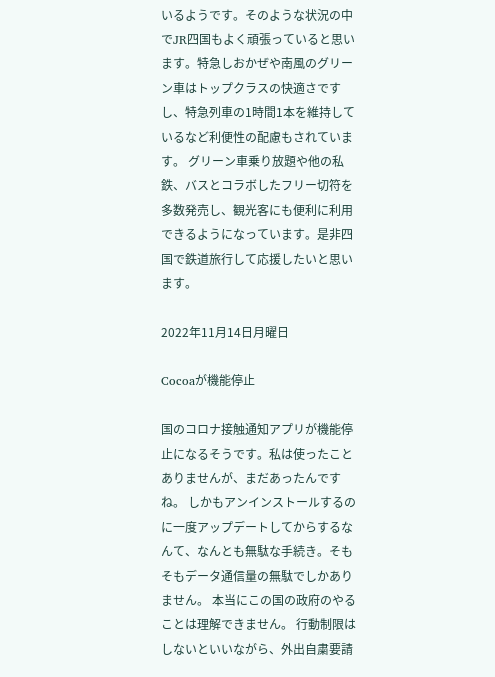いるようです。そのような状況の中でJR四国もよく頑張っていると思います。特急しおかぜや南風のグリーン車はトップクラスの快適さですし、特急列車の1時間1本を維持しているなど利便性の配慮もされています。 グリーン車乗り放題や他の私鉄、バスとコラボしたフリー切符を多数発売し、観光客にも便利に利用できるようになっています。是非四国で鉄道旅行して応援したいと思います。

2022年11月14日月曜日

Cocoaが機能停止

国のコロナ接触通知アプリが機能停止になるそうです。私は使ったことありませんが、まだあったんですね。 しかもアンインストールするのに一度アップデートしてからするなんて、なんとも無駄な手続き。そもそもデータ通信量の無駄でしかありません。 本当にこの国の政府のやることは理解できません。 行動制限はしないといいながら、外出自粛要請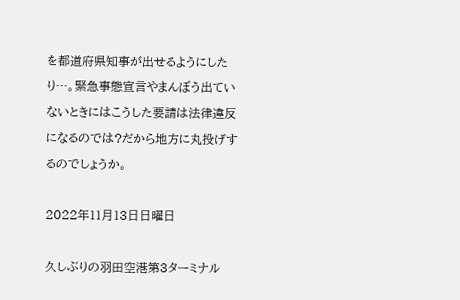を都道府県知事が出せるようにしたり…。緊急事態宣言やまんぼう出ていないときにはこうした要請は法律違反になるのでは?だから地方に丸投げするのでしょうか。

2022年11月13日日曜日

久しぶりの羽田空港第3ターミナル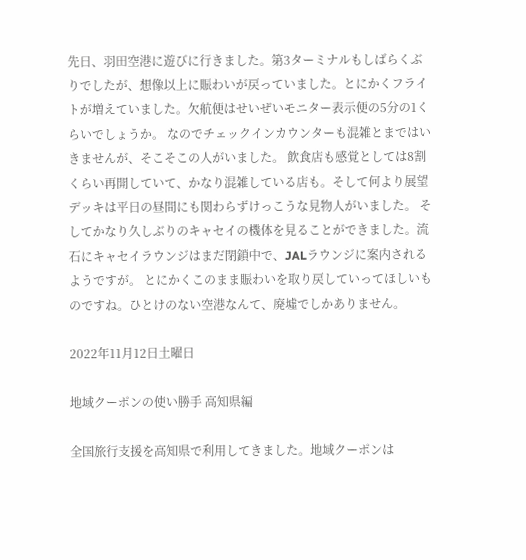先日、羽田空港に遊びに行きました。第3ターミナルもしばらくぶりでしたが、想像以上に賑わいが戻っていました。とにかくフライトが増えていました。欠航便はせいぜいモニター表示便の5分の1くらいでしょうか。 なのでチェックインカウンターも混雑とまではいきませんが、そこそこの人がいました。 飲食店も感覚としては8割くらい再開していて、かなり混雑している店も。そして何より展望デッキは平日の昼間にも関わらずけっこうな見物人がいました。 そしてかなり久しぶりのキャセイの機体を見ることができました。流石にキャセイラウンジはまだ閉鎖中で、JALラウンジに案内されるようですが。 とにかくこのまま賑わいを取り戻していってほしいものですね。ひとけのない空港なんて、廃墟でしかありません。

2022年11月12日土曜日

地域クーポンの使い勝手 高知県編

全国旅行支援を高知県で利用してきました。地域クーポンは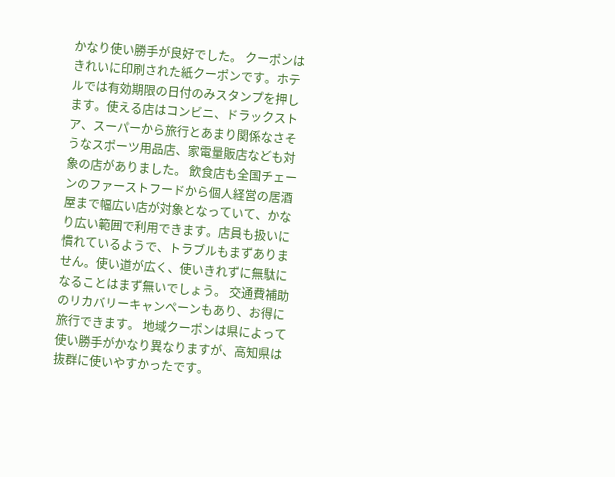かなり使い勝手が良好でした。 クーポンはきれいに印刷された紙クーポンです。ホテルでは有効期限の日付のみスタンプを押します。使える店はコンビニ、ドラックストア、スーパーから旅行とあまり関係なさそうなスポーツ用品店、家電量販店なども対象の店がありました。 飲食店も全国チェーンのファーストフードから個人経営の居酒屋まで幅広い店が対象となっていて、かなり広い範囲で利用できます。店員も扱いに慣れているようで、トラブルもまずありません。使い道が広く、使いきれずに無駄になることはまず無いでしょう。 交通費補助のリカバリーキャンペーンもあり、お得に旅行できます。 地域クーポンは県によって使い勝手がかなり異なりますが、高知県は抜群に使いやすかったです。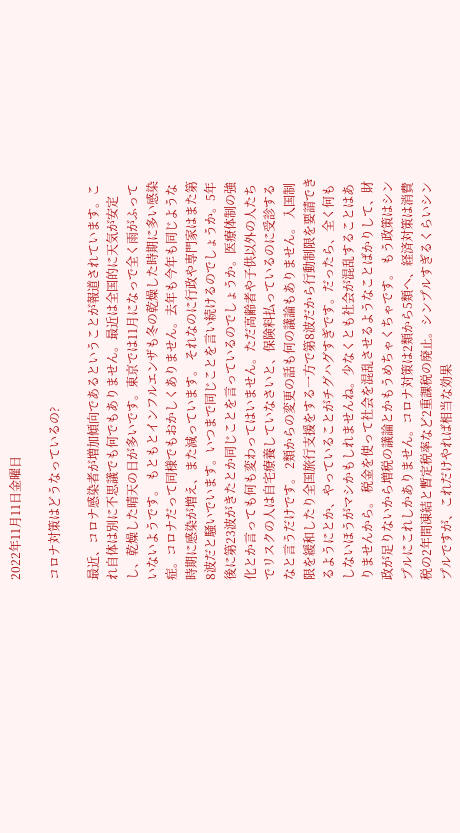2022年11月11日金曜日

コロナ対策はどうなっているの?

最近、コロナ感染者が増加傾向であるということが報道されています。これ自体は別に不思議でも何でもありません。最近は全国的に天気が安定し、乾燥した晴天の日が多いです。東京では11月になっで全く雨がふっていないようです。 もともとインフルエンザも冬の乾燥した時期に多い感染症。コロナだって同様でもおかしくありません。去年も今年も同じような時期に感染が増え、また減っています。 それなのに行政や専門家はまた第8波だと騒いでいます。いつまで同じことを言い続けるのでしょうか。5年後に第23波がきたとか同じことを言っているのでしょうか。医療体制の強化とか言っても何も変わってはいません。ただ高齢者や子供以外の人たちでリスクの人は自宅療養していなさいと、保険料払っているのに受診するなと言うだけです。 2類からの変更の話も何の議論もありません。 入国制限を緩和したり全国旅行支援をする一方で第8波だから行動制限を要請できるようにとか、やっていることがチグハグすぎです。だったら、全く何もしないほうがマシかもしれませんね。少なくとも社会が混乱することはありませんから。 税金を使って社会を混乱させるようなことばかりして、財政が足りないから増税の議論とかもうめちゃくちゃです。 もう政策はシンプルにこれしかありません。コロナ対策は2類から5類へ、経済対策は消費税の2年間凍結と暫定税率など2重課税の廃止。シンプルすぎるくらいシンプルですが、これだけやれば相当な効果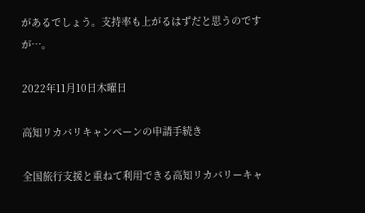があるでしょう。支持率も上がるはずだと思うのですが…。

2022年11月10日木曜日

高知リカバリキャンペーンの申請手続き

全国旅行支援と重ねて利用できる高知リカバリーキャ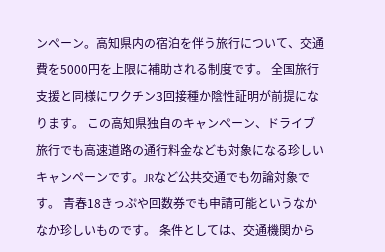ンペーン。高知県内の宿泊を伴う旅行について、交通費を5000円を上限に補助される制度です。 全国旅行支援と同様にワクチン3回接種か陰性証明が前提になります。 この高知県独自のキャンペーン、ドライブ旅行でも高速道路の通行料金なども対象になる珍しいキャンペーンです。JRなど公共交通でも勿論対象です。 青春18きっぷや回数券でも申請可能というなかなか珍しいものです。 条件としては、交通機関から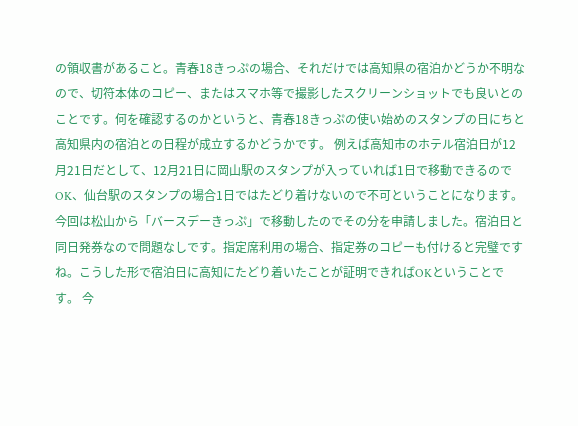の領収書があること。青春18きっぷの場合、それだけでは高知県の宿泊かどうか不明なので、切符本体のコピー、またはスマホ等で撮影したスクリーンショットでも良いとのことです。何を確認するのかというと、青春18きっぷの使い始めのスタンプの日にちと高知県内の宿泊との日程が成立するかどうかです。 例えば高知市のホテル宿泊日が12月21日だとして、12月21日に岡山駅のスタンプが入っていれば1日で移動できるのでOK、仙台駅のスタンプの場合1日ではたどり着けないので不可ということになります。 今回は松山から「バースデーきっぷ」で移動したのでその分を申請しました。宿泊日と同日発券なので問題なしです。指定席利用の場合、指定券のコピーも付けると完璧ですね。こうした形で宿泊日に高知にたどり着いたことが証明できればOKということです。 今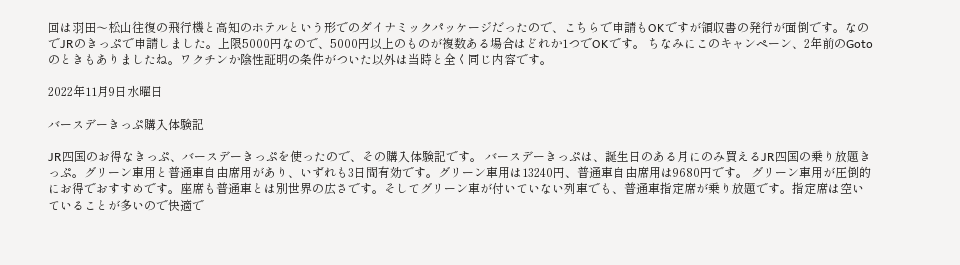回は羽田〜松山往復の飛行機と高知のホテルという形でのダイナミックパッケージだったので、こちらで申請もOKですが領収書の発行が面倒です。なのでJRのきっぷで申請しました。上限5000円なので、5000円以上のものが複数ある場合はどれか1つでOKです。 ちなみにこのキャンペーン、2年前のGotoのときもありましたね。ワクチンか陰性証明の条件がついた以外は当時と全く同じ内容です。

2022年11月9日水曜日

バースデーきっぷ購入体験記

JR四国のお得なきっぷ、バースデーきっぷを使ったので、その購入体験記です。 バースデーきっぷは、誕生日のある月にのみ買えるJR四国の乗り放題きっぷ。グリーン車用と普通車自由席用があり、いずれも3日間有効です。グリーン車用は13240円、普通車自由席用は9680円です。 グリーン車用が圧倒的にお得でおすすめです。座席も普通車とは別世界の広さです。そしてグリーン車が付いていない列車でも、普通車指定席が乗り放題です。指定席は空いていることが多いので快適で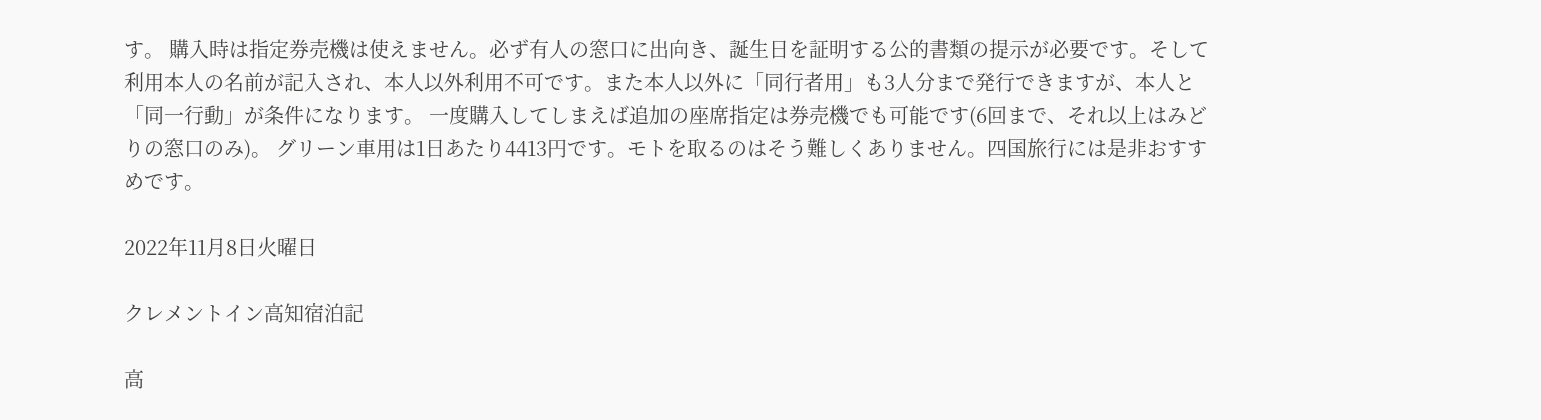す。 購入時は指定券売機は使えません。必ず有人の窓口に出向き、誕生日を証明する公的書類の提示が必要です。そして利用本人の名前が記入され、本人以外利用不可です。また本人以外に「同行者用」も3人分まで発行できますが、本人と「同一行動」が条件になります。 一度購入してしまえば追加の座席指定は券売機でも可能です(6回まで、それ以上はみどりの窓口のみ)。 グリーン車用は1日あたり4413円です。モトを取るのはそう難しくありません。四国旅行には是非おすすめです。

2022年11月8日火曜日

クレメントイン高知宿泊記

高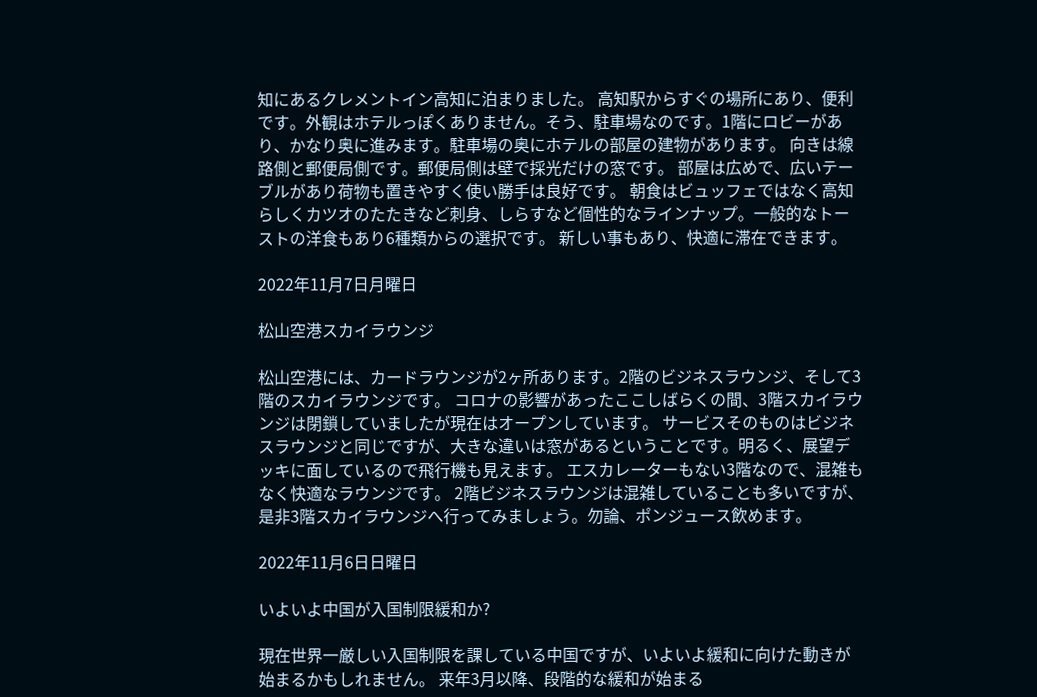知にあるクレメントイン高知に泊まりました。 高知駅からすぐの場所にあり、便利です。外観はホテルっぽくありません。そう、駐車場なのです。1階にロビーがあり、かなり奥に進みます。駐車場の奥にホテルの部屋の建物があります。 向きは線路側と郵便局側です。郵便局側は壁で採光だけの窓です。 部屋は広めで、広いテーブルがあり荷物も置きやすく使い勝手は良好です。 朝食はビュッフェではなく高知らしくカツオのたたきなど刺身、しらすなど個性的なラインナップ。一般的なトーストの洋食もあり6種類からの選択です。 新しい事もあり、快適に滞在できます。

2022年11月7日月曜日

松山空港スカイラウンジ

松山空港には、カードラウンジが2ヶ所あります。2階のビジネスラウンジ、そして3階のスカイラウンジです。 コロナの影響があったここしばらくの間、3階スカイラウンジは閉鎖していましたが現在はオープンしています。 サービスそのものはビジネスラウンジと同じですが、大きな違いは窓があるということです。明るく、展望デッキに面しているので飛行機も見えます。 エスカレーターもない3階なので、混雑もなく快適なラウンジです。 2階ビジネスラウンジは混雑していることも多いですが、是非3階スカイラウンジへ行ってみましょう。勿論、ポンジュース飲めます。

2022年11月6日日曜日

いよいよ中国が入国制限緩和か?

現在世界一厳しい入国制限を課している中国ですが、いよいよ緩和に向けた動きが始まるかもしれません。 来年3月以降、段階的な緩和が始まる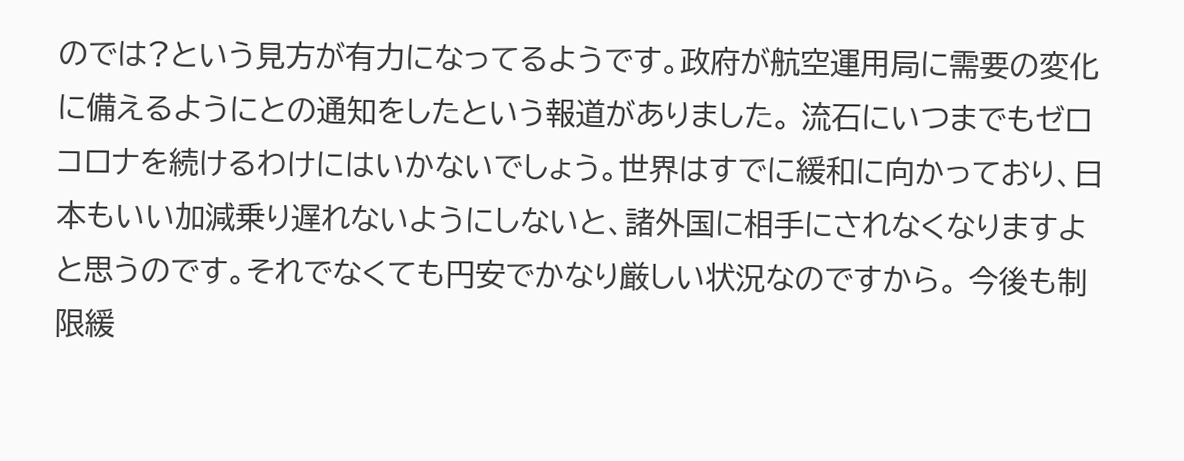のでは?という見方が有力になってるようです。政府が航空運用局に需要の変化に備えるようにとの通知をしたという報道がありました。 流石にいつまでもゼロコロナを続けるわけにはいかないでしょう。世界はすでに緩和に向かっており、日本もいい加減乗り遅れないようにしないと、諸外国に相手にされなくなりますよと思うのです。それでなくても円安でかなり厳しい状況なのですから。 今後も制限緩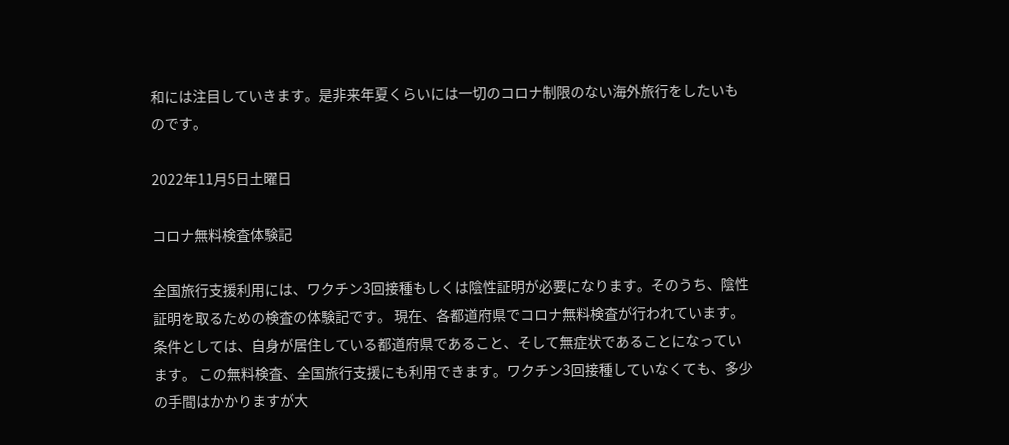和には注目していきます。是非来年夏くらいには一切のコロナ制限のない海外旅行をしたいものです。

2022年11月5日土曜日

コロナ無料検査体験記

全国旅行支援利用には、ワクチン3回接種もしくは陰性証明が必要になります。そのうち、陰性証明を取るための検査の体験記です。 現在、各都道府県でコロナ無料検査が行われています。条件としては、自身が居住している都道府県であること、そして無症状であることになっています。 この無料検査、全国旅行支援にも利用できます。ワクチン3回接種していなくても、多少の手間はかかりますが大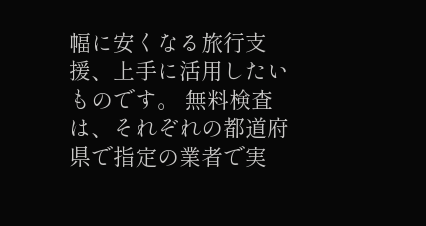幅に安くなる旅行支援、上手に活用したいものです。 無料検査は、それぞれの都道府県で指定の業者で実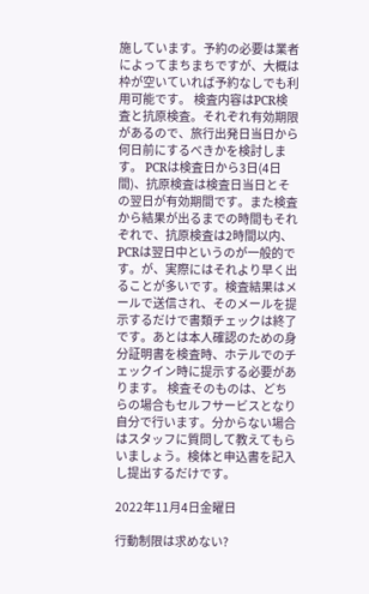施しています。予約の必要は業者によってまちまちですが、大概は枠が空いていれば予約なしでも利用可能です。 検査内容はPCR検査と抗原検査。それぞれ有効期限があるので、旅行出発日当日から何日前にするべきかを検討します。 PCRは検査日から3日(4日間)、抗原検査は検査日当日とその翌日が有効期間です。また検査から結果が出るまでの時間もそれぞれで、抗原検査は2時間以内、PCRは翌日中というのが一般的です。が、実際にはそれより早く出ることが多いです。検査結果はメールで送信され、そのメールを提示するだけで書類チェックは終了です。あとは本人確認のための身分証明書を検査時、ホテルでのチェックイン時に提示する必要があります。 検査そのものは、どちらの場合もセルフサービスとなり自分で行います。分からない場合はスタッフに質問して教えてもらいましょう。検体と申込書を記入し提出するだけです。

2022年11月4日金曜日

行動制限は求めない?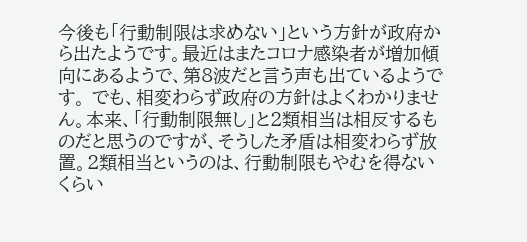今後も「行動制限は求めない」という方針が政府から出たようです。最近はまたコロナ感染者が増加傾向にあるようで、第8波だと言う声も出ているようです。 でも、相変わらず政府の方針はよくわかりません。本来、「行動制限無し」と2類相当は相反するものだと思うのですが、そうした矛盾は相変わらず放置。2類相当というのは、行動制限もやむを得ないくらい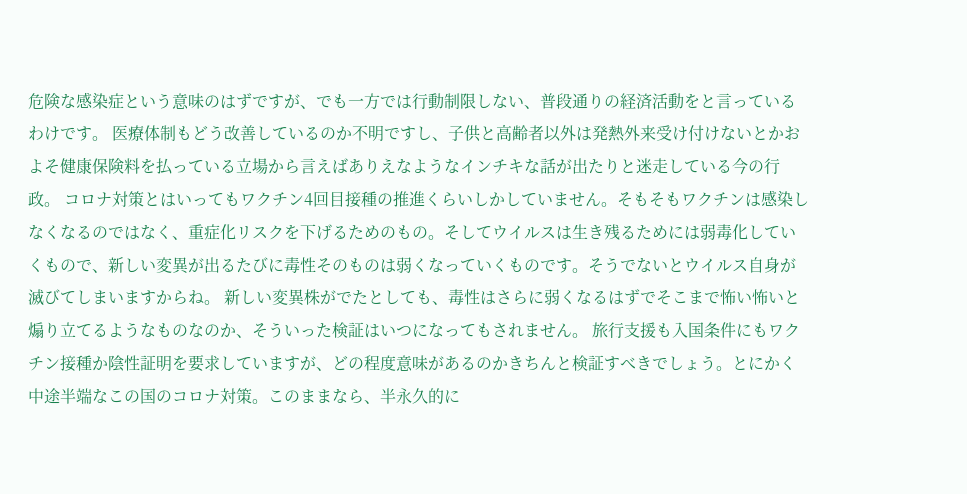危険な感染症という意味のはずですが、でも一方では行動制限しない、普段通りの経済活動をと言っているわけです。 医療体制もどう改善しているのか不明ですし、子供と高齢者以外は発熱外来受け付けないとかおよそ健康保険料を払っている立場から言えばありえなようなインチキな話が出たりと迷走している今の行政。 コロナ対策とはいってもワクチン4回目接種の推進くらいしかしていません。そもそもワクチンは感染しなくなるのではなく、重症化リスクを下げるためのもの。そしてウイルスは生き残るためには弱毒化していくもので、新しい変異が出るたびに毒性そのものは弱くなっていくものです。そうでないとウイルス自身が滅びてしまいますからね。 新しい変異株がでたとしても、毒性はさらに弱くなるはずでそこまで怖い怖いと煽り立てるようなものなのか、そういった検証はいつになってもされません。 旅行支援も入国条件にもワクチン接種か陰性証明を要求していますが、どの程度意味があるのかきちんと検証すべきでしょう。とにかく中途半端なこの国のコロナ対策。このままなら、半永久的に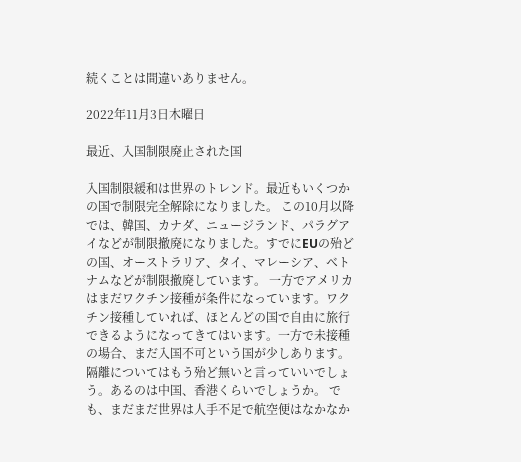続くことは間違いありません。

2022年11月3日木曜日

最近、入国制限廃止された国

入国制限緩和は世界のトレンド。最近もいくつかの国で制限完全解除になりました。 この10月以降では、韓国、カナダ、ニュージランド、パラグアイなどが制限撤廃になりました。すでにEUの殆どの国、オーストラリア、タイ、マレーシア、ベトナムなどが制限撤廃しています。 一方でアメリカはまだワクチン接種が条件になっています。ワクチン接種していれば、ほとんどの国で自由に旅行できるようになってきてはいます。一方で未接種の場合、まだ入国不可という国が少しあります。 隔離についてはもう殆ど無いと言っていいでしょう。あるのは中国、香港くらいでしょうか。 でも、まだまだ世界は人手不足で航空便はなかなか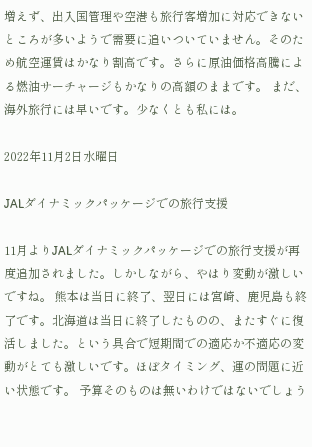増えず、出入国管理や空港も旅行客増加に対応できないところが多いようで需要に追いついていません。そのため航空運賃はかなり割高です。さらに原油価格高騰による燃油サーチャージもかなりの高額のままです。 まだ、海外旅行には早いです。少なくとも私には。

2022年11月2日水曜日

JALダイナミックパッケージでの旅行支援

11月よりJALダイナミックパッケージでの旅行支援が再度追加されました。しかしながら、やはり変動が激しいですね。 熊本は当日に終了、翌日には宮崎、鹿児島も終了です。北海道は当日に終了したものの、またすぐに復活しました。という具合で短期間での適応か不適応の変動がとても激しいです。ほぼタイミング、運の問題に近い状態です。 予算そのものは無いわけではないでしょう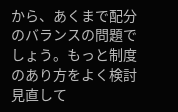から、あくまで配分のバランスの問題でしょう。もっと制度のあり方をよく検討見直して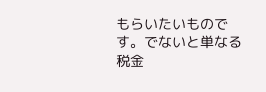もらいたいものです。でないと単なる税金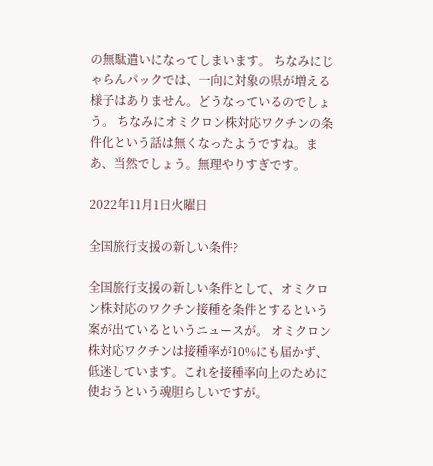の無駄遣いになってしまいます。 ちなみにじゃらんパックでは、一向に対象の県が増える様子はありません。どうなっているのでしょう。 ちなみにオミクロン株対応ワクチンの条件化という話は無くなったようですね。まあ、当然でしょう。無理やりすぎです。

2022年11月1日火曜日

全国旅行支援の新しい条件?

全国旅行支援の新しい条件として、オミクロン株対応のワクチン接種を条件とするという案が出ているというニュースが。 オミクロン株対応ワクチンは接種率が10%にも届かず、低迷しています。これを接種率向上のために使おうという魂胆らしいですが。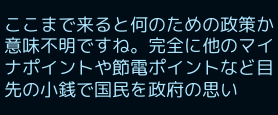ここまで来ると何のための政策か意味不明ですね。完全に他のマイナポイントや節電ポイントなど目先の小銭で国民を政府の思い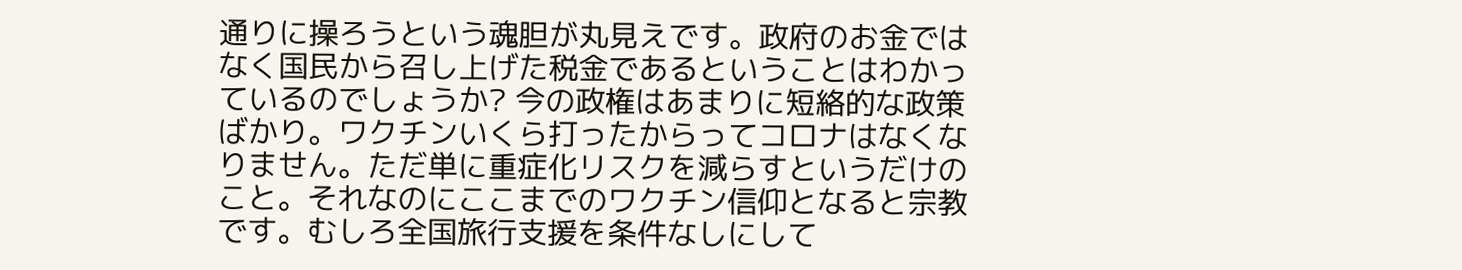通りに操ろうという魂胆が丸見えです。政府のお金ではなく国民から召し上げた税金であるということはわかっているのでしょうか? 今の政権はあまりに短絡的な政策ばかり。ワクチンいくら打ったからってコロナはなくなりません。ただ単に重症化リスクを減らすというだけのこと。それなのにここまでのワクチン信仰となると宗教です。むしろ全国旅行支援を条件なしにして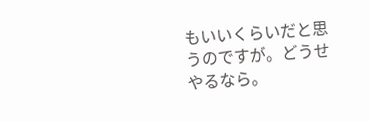もいいくらいだと思うのですが。どうせやるなら。